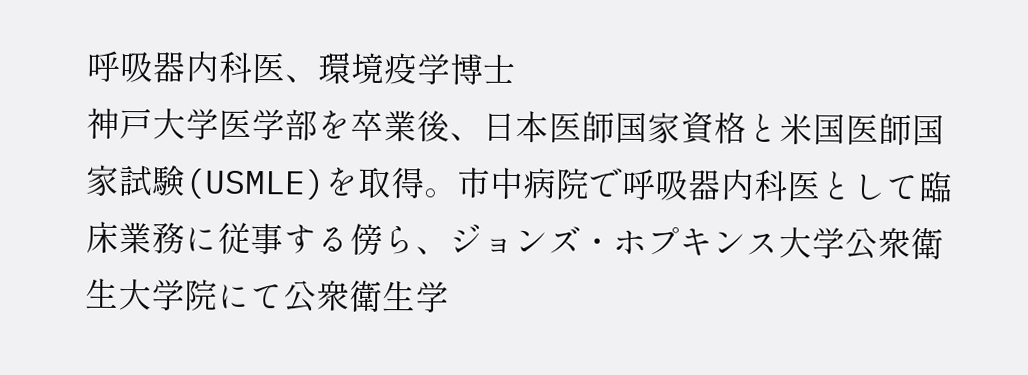呼吸器内科医、環境疫学博士
神戸大学医学部を卒業後、日本医師国家資格と米国医師国家試験(USMLE)を取得。市中病院で呼吸器内科医として臨床業務に従事する傍ら、ジョンズ・ホプキンス大学公衆衛生大学院にて公衆衛生学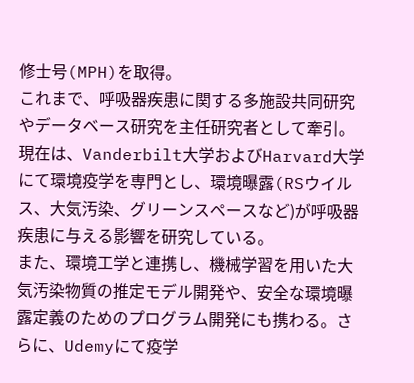修士号(MPH)を取得。
これまで、呼吸器疾患に関する多施設共同研究やデータベース研究を主任研究者として牽引。現在は、Vanderbilt大学およびHarvard大学にて環境疫学を専門とし、環境曝露(RSウイルス、大気汚染、グリーンスペースなど)が呼吸器疾患に与える影響を研究している。
また、環境工学と連携し、機械学習を用いた大気汚染物質の推定モデル開発や、安全な環境曝露定義のためのプログラム開発にも携わる。さらに、Udemyにて疫学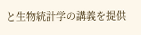と生物統計学の講義を提供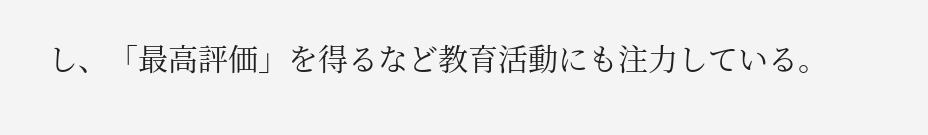し、「最高評価」を得るなど教育活動にも注力している。